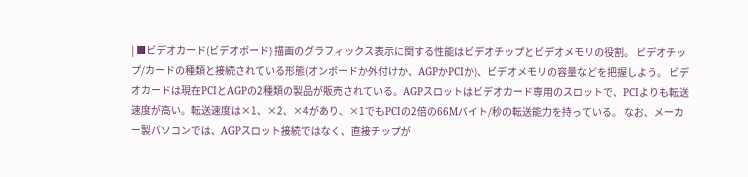| ■ビデオカード(ビデオボード) 描画のグラフィックス表示に関する性能はビデオチップとビデオメモリの役割。 ビデオチップ/カードの種類と接続されている形態(オンボードか外付けか、AGPかPCIか)、ビデオメモリの容量などを把握しよう。 ビデオカードは現在PCIとAGPの2種類の製品が販売されている。AGPスロットはビデオカード専用のスロットで、PCIよりも転送速度が高い。転送速度は×1、×2、×4があり、×1でもPCIの2倍の66Mバイト/秒の転送能力を持っている。 なお、メーカー製パソコンでは、AGPスロット接続ではなく、直接チップが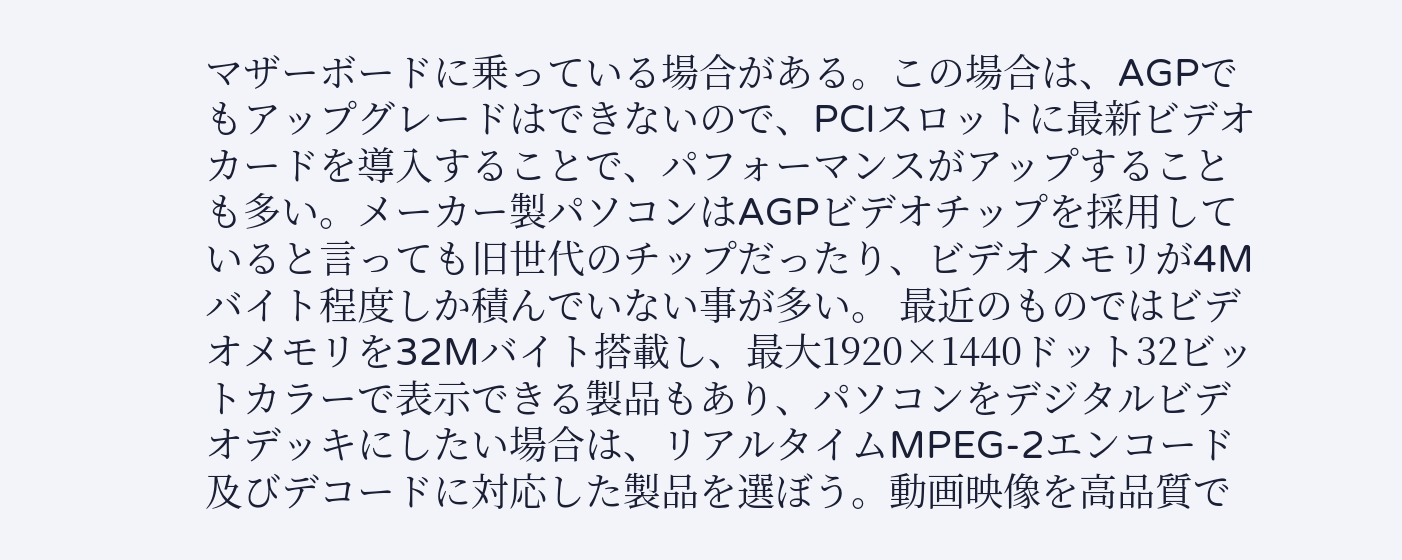マザーボードに乗っている場合がある。この場合は、AGPでもアップグレードはできないので、PCIスロットに最新ビデオカードを導入することで、パフォーマンスがアップすることも多い。メーカー製パソコンはAGPビデオチップを採用していると言っても旧世代のチップだったり、ビデオメモリが4Mバイト程度しか積んでいない事が多い。 最近のものではビデオメモリを32Mバイト搭載し、最大1920×1440ドット32ビットカラーで表示できる製品もあり、パソコンをデジタルビデオデッキにしたい場合は、リアルタイムMPEG-2エンコード及びデコードに対応した製品を選ぼう。動画映像を高品質で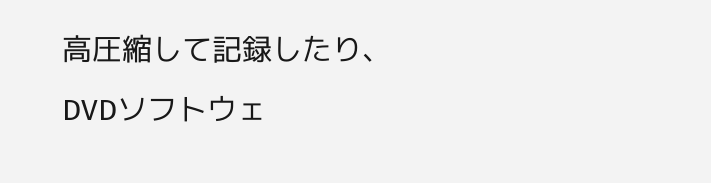高圧縮して記録したり、DVDソフトウェ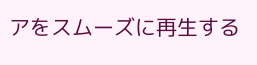アをスムーズに再生する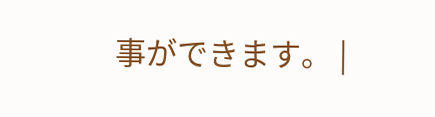事ができます。 |